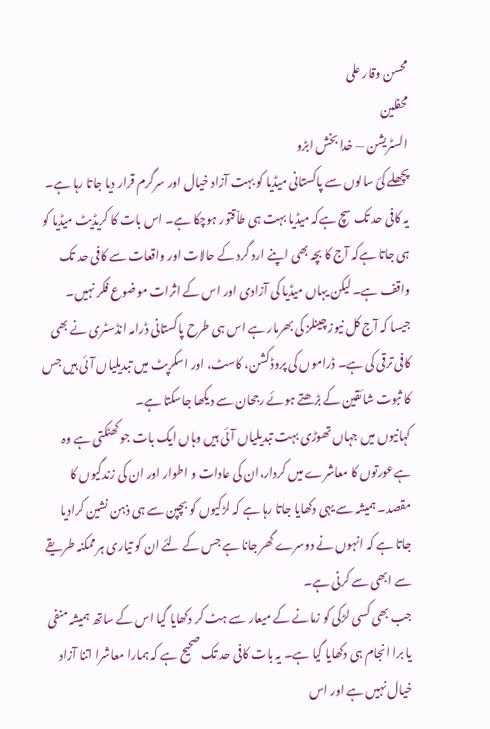محسن وقار علی
محفلین
السٹریشن — خدا بخش ابڑو
پچھلے کئ سالوں سے پاکستانی میڈیا کو بہت آزاد خیال اور سرگرم قرار دیا جاتا رہا ہے۔ یہ کافی حد تک سچ ہےکہ میڈیا بہت ہی طاۡقتور ہوچکا ہے۔ اس بات کا کریڈیٹ میڈیا کو ہی جاتا ہےکہ آج کا بچہ بھی اپنے ارد گرد کے حالات اور واقعات سے کافی حد تک واقف ہے۔ لیکن یہاں میڈیا کی آزادی اور اس کے اثرات موضوع فکر نہیں۔
جیسا کہ آج کل نیوز چینلز کی بھرمار ہے اس ہی طرح پاکستانی ڈرامہ انڈسٹری نے بھی کافی ترقی کی ہے۔ ڈراموں کی پروڈکشن، کاسٹ، اور اسکرپٹ میں تبدیلیاں آئی ہیں جس کا ثبوت شائقین کے بڑھتے ہوئے رجحان سے دیکھا جاسکتا ہے۔
کہانیوں میں جہاں تھوڑی بہت تبدیلیاں آئی ہیں وہاں ایک بات جو کھٹکتی ہے وہ ہےعورتوں کا معاشرے میں کردار،ان کی عادات و اطوار اور ان کی زندگیوں کا مقصد۔ ہمیشہ سے یہی دکھایا جاتا رہا ہے کہ لڑکیوں کو بچپن سے ہی ذہن نشین کرادیا جاتا ہے کہ انہوں نے دوسرے گھر جانا ہے جس کے لئے ان کو تیاری ہر ممکنہ طریقے سے ابھی سے کرنی ہے۔
جب بھی کسی لڑکی کو زمانے کے میعار سے ہٹ کر دکھایا گیا اس کے ساتھ ہمیشہ منفی یا برا انجام ہی دکھایا گیا ہے۔ یہ بات کافی حد تک صحیح ہے کہ ہمارا معاشرا اتنا آزاد خیال نہیں ہے اور اس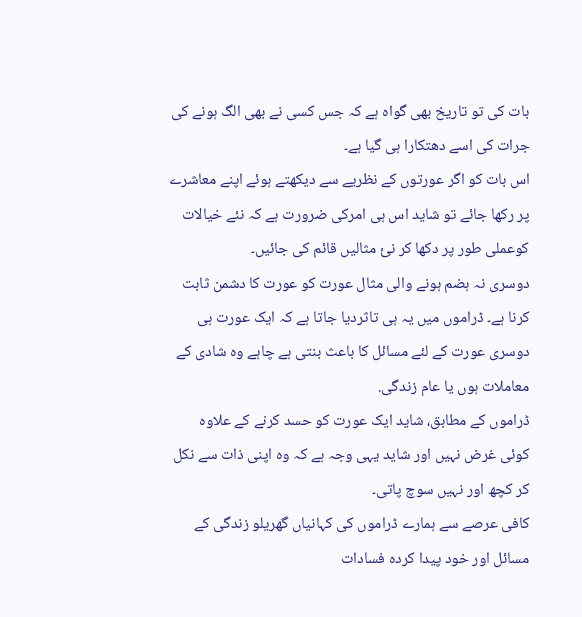بات کی تو تاریخ بھی گواہ ہے کہ جس کسی نے بھی الگ ہونے کی جرات کی اسے دھتکارا ہی گیا ہے۔
اس بات کو اگر عورتوں کے نظریے سے دیکھتے ہوئے اپنے معاشرے پر رکھا جائے تو شاید اس ہی امرکی ضرورت ہے کہ نئے خیالات کوعملی طور پر دکھا کر نئ مثالیں قائم کی جائیں۔
دوسری نہ ہضم ہونے والی مثال عورت کو عورت کا دشمن ثابت کرنا ہے۔ ڈراموں میں یہ ہی تاثردیا جاتا ہے کہ ایک عورت ہی دوسری عورت کے لئے مسائل کا باعث بنتی ہے چاہے وہ شادی کے معاملات ہوں یا عام زندگی.
ڈراموں کے مطابق، شاید ایک عورت کو حسد کرنے کے علاوہ کوئی غرض نہیں اور شاید یہی وجہ ہے کہ وہ اپنی ذات سے نکل کر کچھ اور نہیں سوچ پاتی۔
کافی عرصے سے ہمارے ڈراموں کی کہانیاں گھریلو زندگی کے مسائل اور خود پیدا کردہ فسادات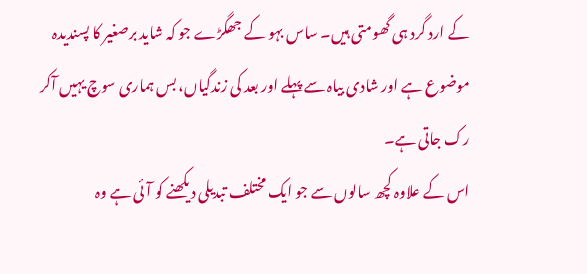کے ارد گرد ہی گھومتی ہیں۔ ساس بہو کے جھگڑے جو کہ شاید برصغیر کا پسندیدہ موضوع ہے اور شادی بیاہ سے پہلے اور بعد کی زندگیاں، بس ہماری سوچ یہیں آکر رک جاتی ہے۔
اس کے علاوہ کچھ سالوں سے جو ایک مختلف تبدیلی دیکھنے کو آئی ہے وہ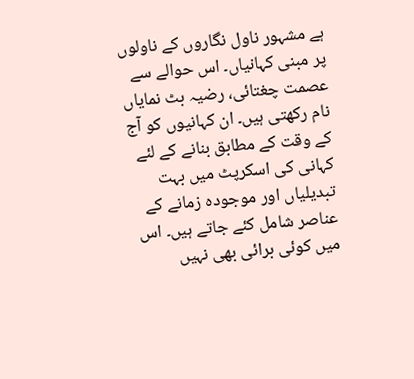ہے مشہور ناول نگاروں کے ناولوں پر مبنی کہانیاں۔ اس حوالے سے عصمت چغتائی، رضیہ بٹ نمایاں نام رکھتی ہیں۔ ان کہانیوں کو آج کے وقت کے مطابق بنانے کے لئے کہانی کی اسکرپٹ میں بہت تبدیلیاں اور موجودہ زمانے کے عناصر شامل کئے جاتے ہیں۔ اس میں کوئی برائی بھی نہیں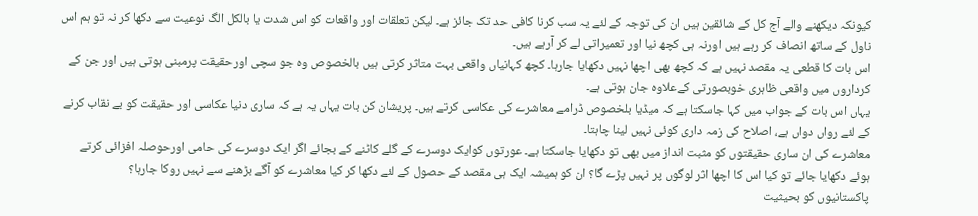کیونکہ دیکھنے والے آج کل کے شائقین ہیں ان کی توجہ کے لئے یہ سب کرنا کافی حد تک جائز ہے۔ لیکن تعلقات اور واقعات کو اس شدت یا بالکل الگ نوعیت سے دکھا کر نہ تو ہم اس ناول کے ساتھ انصاف کر رہے ہیں اورنہ ہی کچھ نیا اور تعمیراتی لے کر آرہے ہیں۔
اس بات کا قطعی یہ مقصد نہیں ہے کہ کچھ بھی اچھا نہیں دکھایا جارہا۔ کچھ کہانیاں واقعی بہت متاثر کرتی ہیں بالخصوص وہ جو سچی اورحقیقت پرمبنی ہوتی ہیں اور جن کے کرداروں میں واقعی ظاہری خوبصورتی کےعلاوہ جان ہوتی ہے۔
یہاں اس بات کے جواب میں کہا جاسکتا ہے کہ میڈیا بلخصوص ڈرامے معاشرے کی عکاسی کرتے ہیں۔ پریشان کن بات یہاں یہ ہے کہ ساری دنیا عکاسی اور حقیقت کو بے نقاب کرنے کے لئے رواں دواں ہے، اصلاح کی زمہ داری کوئی نہیں لینا چاہتا۔
معاشرے کی ان ساری حقیقتوں کو مثبت انداز میں بھی تو دکھایا جاسکتا ہے۔ عورتوں کوایک دوسرے کے گلے کاٹنے کے بجائے اگر ایک دوسرے کی حامی اورحوصلہ افزائی کرتے ہوئے دکھایا جائے تو کیا اس کا اچھا اثر لوگوں پر نہیں پڑے گا؟ ان کو ہمیشہ ایک ہی مقصد کے حصول کے لئے دکھا کر کیا معاشرے کو آگے بڑھنے سے نہیں روکا جارہا؟
پاکستانیوں کو بحیثیت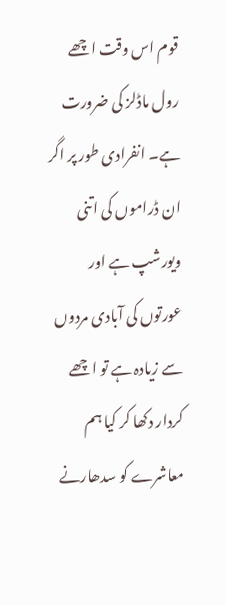قوم اس وقت اچھے رول ماڈلز کی ضرورت ہے۔ انفرادی طور پر اگر ان ڈراموں کی اتنی ویورشپ ہے اور عورتوں کی آبادی مردوں سے زیادہ ہے تو اچھے کردار دکھا کر کیا ہم معاشرے کو سدھارنے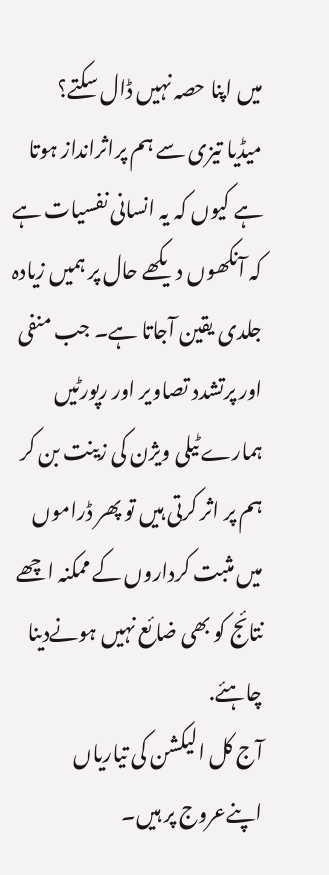میں اپنا حصہ نہیں ڈال سکتے؟
میڈیا تیزی سے ہم پراثرانداز ہوتا ہے کیوں کہ یہ انسانی نفسیات ہے کہ آنکھوں دیکھے حال پر ہمیں زیادہ جلدی یقین آجاتا ہے۔ جب منفی اور پرتشدد تصاویر اور رپورٹیں ہمارے ٹیلی ویژن کی زینت بن کر ہم پر اثر کرتی ہیں تو پھر ڈراموں میں مثبت کرداروں کے ممکنہ اچھے نتائج کو بھی ضائع نہیں ہونےدینا چاہئے.
آج کل الیکشن کی تیاریاں اپنےعروج پر ہیں۔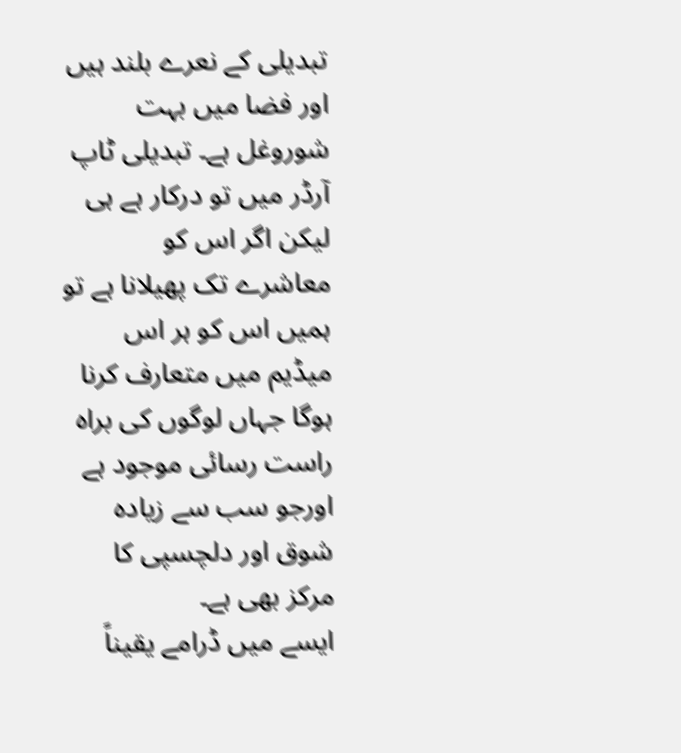تبدیلی کے نعرے بلند ہیں اور فضا میں بہت شوروغل ہے۔ تبدیلی ٹاپ آرڈر میں تو درکار ہے ہی لیکن اگر اس کو معاشرے تک پھیلانا ہے تو ہمیں اس کو ہر اس میڈیم میں متعارف کرنا ہوگا جہاں لوگوں کی براہ راست رسائی موجود ہے اورجو سب سے زیادہ شوق اور دلچسپی کا مرکز بھی ہے۔
ایسے میں ڈرامے یقیناً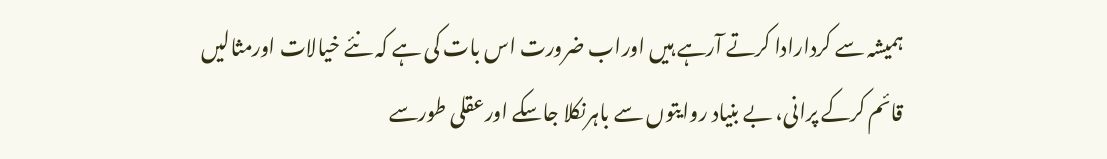ہمیشہ سے کردارادا کرتے آرہے ہیں اوراب ضرورت اس بات کی ہے کہ نئے خیالات اورمثالیں قائم کرکے پرانی، بے بنیاد روایتوں سے باہرنکلا جاسکے اورعقلی طورسے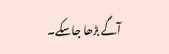آگے بڑھا جاسکے۔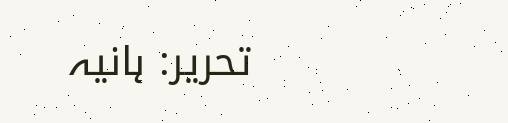تحریر: ہانیہ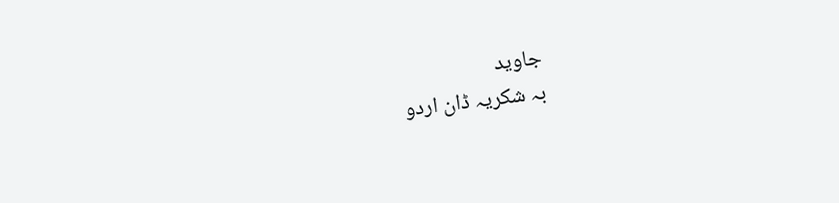جاوید
بہ شکریہ ڈان اردو